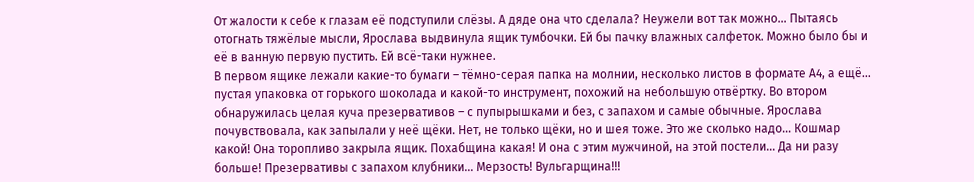От жалости к себе к глазам её подступили слёзы. А дяде она что сделала? Неужели вот так можно… Пытаясь отогнать тяжёлые мысли, Ярослава выдвинула ящик тумбочки. Ей бы пачку влажных салфеток. Можно было бы и её в ванную первую пустить. Ей всё-таки нужнее.
В первом ящике лежали какие-то бумаги – тёмно-серая папка на молнии, несколько листов в формате А4, а ещё… пустая упаковка от горького шоколада и какой-то инструмент, похожий на небольшую отвёртку. Во втором обнаружилась целая куча презервативов – с пупырышками и без, с запахом и самые обычные. Ярослава почувствовала, как запылали у неё щёки. Нет, не только щёки, но и шея тоже. Это же сколько надо… Кошмар какой! Она торопливо закрыла ящик. Похабщина какая! И она с этим мужчиной, на этой постели… Да ни разу больше! Презервативы с запахом клубники… Мерзость! Вульгарщина!!!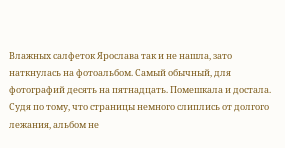Влажных салфеток Ярослава так и не нашла, зато наткнулась на фотоальбом. Самый обычный, для фотографий десять на пятнадцать. Помешкала и достала. Судя по тому, что страницы немного слиплись от долгого лежания, альбом не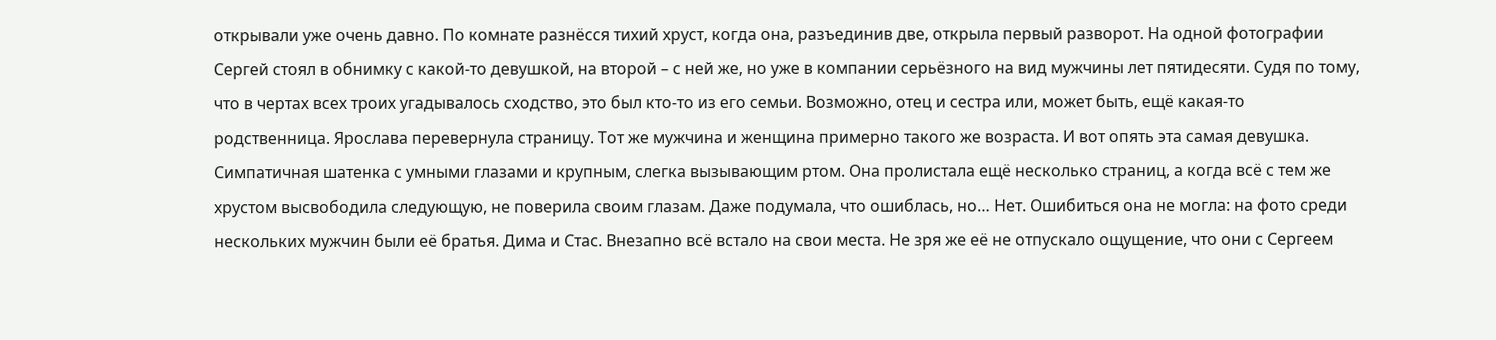открывали уже очень давно. По комнате разнёсся тихий хруст, когда она, разъединив две, открыла первый разворот. На одной фотографии Сергей стоял в обнимку с какой-то девушкой, на второй – с ней же, но уже в компании серьёзного на вид мужчины лет пятидесяти. Судя по тому, что в чертах всех троих угадывалось сходство, это был кто-то из его семьи. Возможно, отец и сестра или, может быть, ещё какая-то родственница. Ярослава перевернула страницу. Тот же мужчина и женщина примерно такого же возраста. И вот опять эта самая девушка. Симпатичная шатенка с умными глазами и крупным, слегка вызывающим ртом. Она пролистала ещё несколько страниц, а когда всё с тем же хрустом высвободила следующую, не поверила своим глазам. Даже подумала, что ошиблась, но… Нет. Ошибиться она не могла: на фото среди нескольких мужчин были её братья. Дима и Стас. Внезапно всё встало на свои места. Не зря же её не отпускало ощущение, что они с Сергеем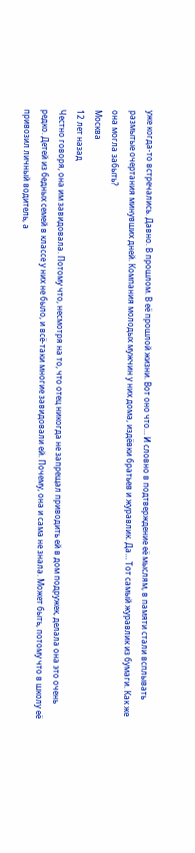уже когда-то встречались. Давно. В прошлом. В её прошлой жизни. Вот оно что… И словно в подтверждение её мыслям, в памяти стали всплывать размытые очертания минувших дней. Компания молодых мужчин у них дома, издёвки братьев и журавлик. Да… Тот самый журавлик из бумаги. Как же она могла забыть?
Москва
12 лет назад
Честно говоря, она им завидовала. Потому что, несмотря на то, что отец никогда не запрещал приводить ей в дом подружек, делала она это очень редко. Детей из бедных семей в классе у них не было, и всё-таки многие завидовали ей. Почему, она и сама не знала. Может быть, потому что в школу её привозил личный водитель, а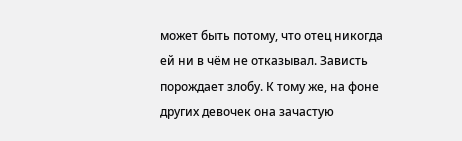может быть потому, что отец никогда ей ни в чём не отказывал. Зависть порождает злобу. К тому же, на фоне других девочек она зачастую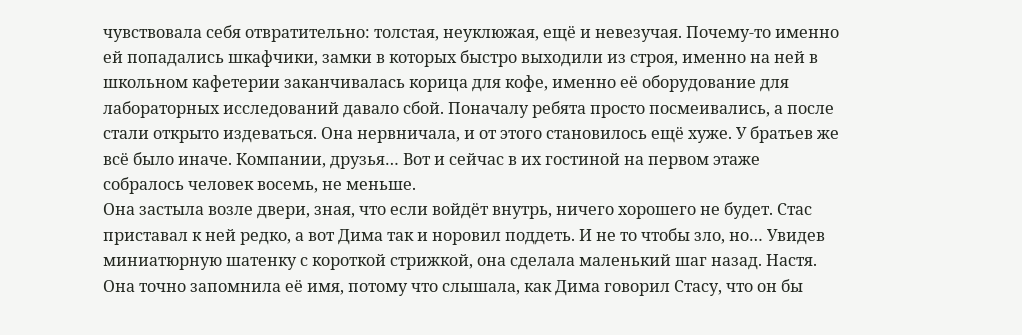чувствовала себя отвратительно: толстая, неуклюжая, ещё и невезучая. Почему-то именно ей попадались шкафчики, замки в которых быстро выходили из строя, именно на ней в школьном кафетерии заканчивалась корица для кофе, именно её оборудование для лабораторных исследований давало сбой. Поначалу ребята просто посмеивались, а после стали открыто издеваться. Она нервничала, и от этого становилось ещё хуже. У братьев же всё было иначе. Компании, друзья… Вот и сейчас в их гостиной на первом этаже собралось человек восемь, не меньше.
Она застыла возле двери, зная, что если войдёт внутрь, ничего хорошего не будет. Стас приставал к ней редко, а вот Дима так и норовил поддеть. И не то чтобы зло, но… Увидев миниатюрную шатенку с короткой стрижкой, она сделала маленький шаг назад. Настя. Она точно запомнила её имя, потому что слышала, как Дима говорил Стасу, что он бы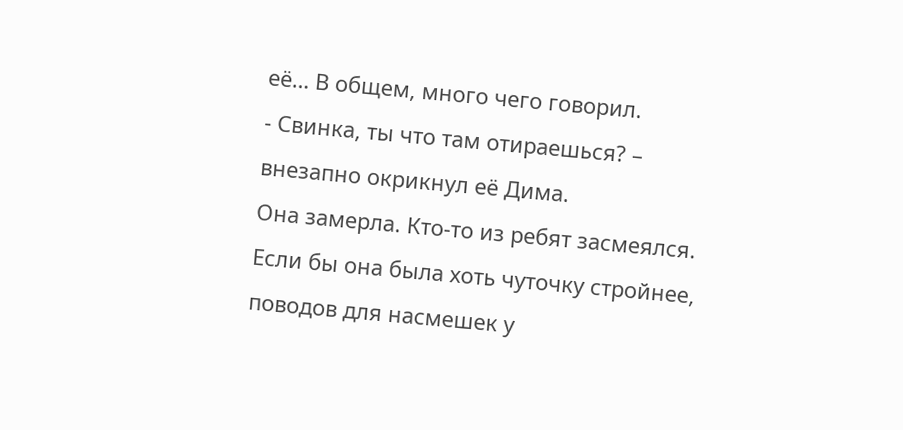её… В общем, много чего говорил.
- Свинка, ты что там отираешься? – внезапно окрикнул её Дима.
Она замерла. Кто-то из ребят засмеялся. Если бы она была хоть чуточку стройнее, поводов для насмешек у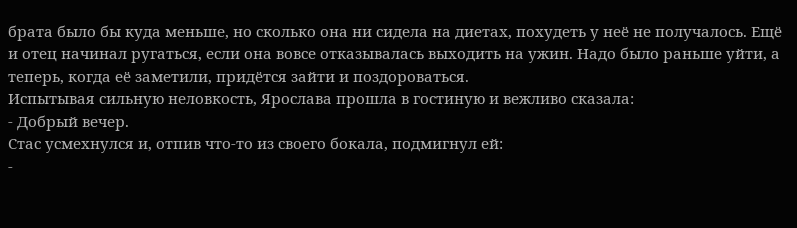брата было бы куда меньше, но сколько она ни сидела на диетах, похудеть у неё не получалось. Ещё и отец начинал ругаться, если она вовсе отказывалась выходить на ужин. Надо было раньше уйти, а теперь, когда её заметили, придётся зайти и поздороваться.
Испытывая сильную неловкость, Ярослава прошла в гостиную и вежливо сказала:
- Добрый вечер.
Стас усмехнулся и, отпив что-то из своего бокала, подмигнул ей:
-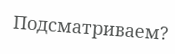Подсматриваем?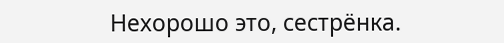Нехорошо это, сестрёнка.